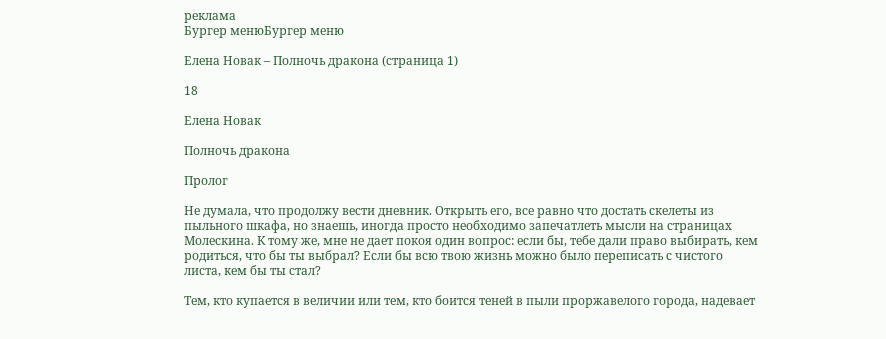реклама
Бургер менюБургер меню

Елена Новак – Полночь дракона (страница 1)

18

Елена Новак

Полночь дракона

Пролог

Не думала, что продолжу вести дневник. Открыть его, все равно что достать скелеты из пыльного шкафа, но знаешь, иногда просто необходимо запечатлеть мысли на страницах Молескина. К тому же, мне не дает покоя один вопрос: если бы, тебе дали право выбирать, кем родиться, что бы ты выбрал? Если бы всю твою жизнь можно было переписать с чистого листа, кем бы ты стал?

Тем, кто купается в величии или тем, кто боится теней в пыли проржавелого города, надевает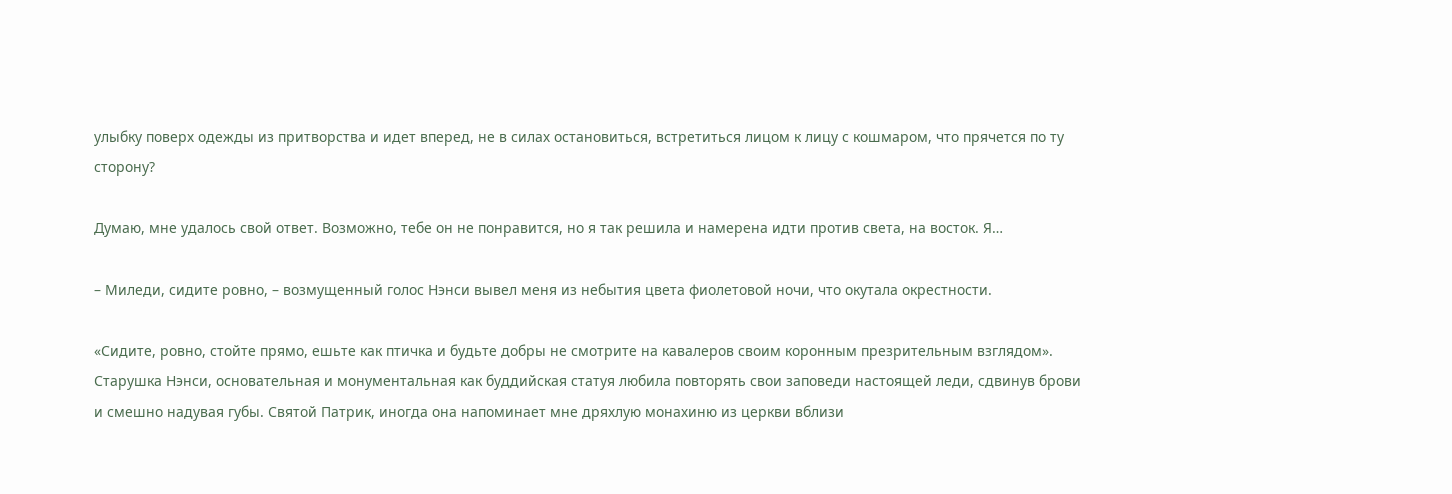улыбку поверх одежды из притворства и идет вперед, не в силах остановиться, встретиться лицом к лицу с кошмаром, что прячется по ту сторону?

Думаю, мне удалось свой ответ. Возможно, тебе он не понравится, но я так решила и намерена идти против света, на восток. Я…

– Миледи, сидите ровно, – возмущенный голос Нэнси вывел меня из небытия цвета фиолетовой ночи, что окутала окрестности.

«Сидите, ровно, стойте прямо, ешьте как птичка и будьте добры не смотрите на кавалеров своим коронным презрительным взглядом». Старушка Нэнси, основательная и монументальная как буддийская статуя любила повторять свои заповеди настоящей леди, сдвинув брови и смешно надувая губы. Святой Патрик, иногда она напоминает мне дряхлую монахиню из церкви вблизи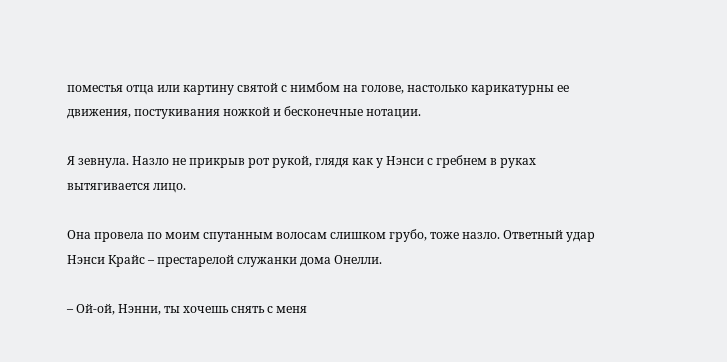поместья отца или картину святой с нимбом на голове, настолько карикатурны ее движения, постукивания ножкой и бесконечные нотации.

Я зевнула. Назло не прикрыв рот рукой, глядя как у Нэнси с гребнем в руках вытягивается лицо.

Она провела по моим спутанным волосам слишком грубо, тоже назло. Ответный удар Нэнси Крайс – престарелой служанки дома Онелли.

– Ой-ой, Нэнни, ты хочешь снять с меня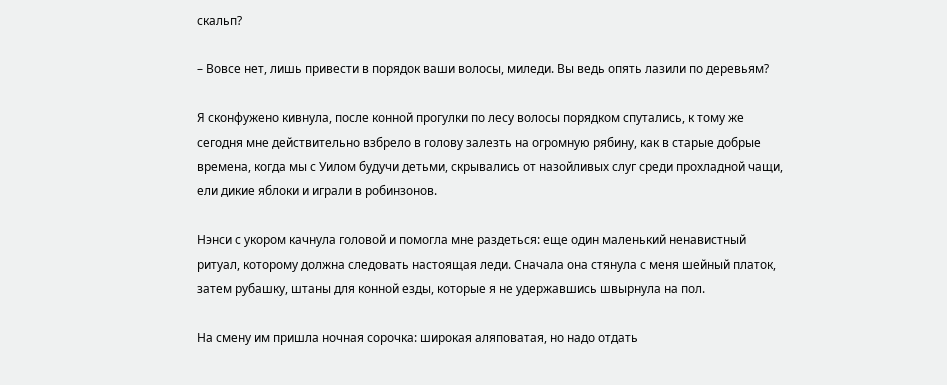скальп?

– Вовсе нет, лишь привести в порядок ваши волосы, миледи. Вы ведь опять лазили по деревьям?

Я сконфужено кивнула, после конной прогулки по лесу волосы порядком спутались, к тому же сегодня мне действительно взбрело в голову залезть на огромную рябину, как в старые добрые времена, когда мы с Уилом будучи детьми, скрывались от назойливых слуг среди прохладной чащи, ели дикие яблоки и играли в робинзонов.

Нэнси с укором качнула головой и помогла мне раздеться: еще один маленький ненавистный ритуал, которому должна следовать настоящая леди. Сначала она стянула с меня шейный платок, затем рубашку, штаны для конной езды, которые я не удержавшись швырнула на пол.

На смену им пришла ночная сорочка: широкая аляповатая, но надо отдать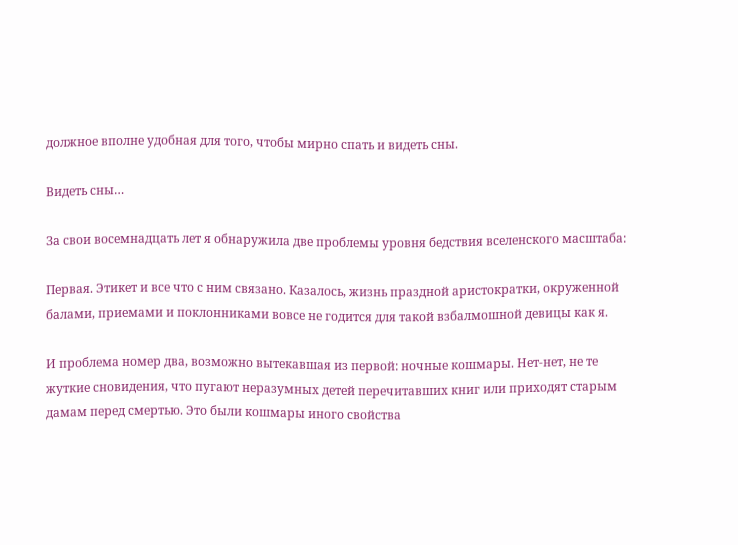должное вполне удобная для того, чтобы мирно спать и видеть сны.

Видеть сны…

За свои восемнадцать лет я обнаружила две проблемы уровня бедствия вселенского масштаба:

Первая. Этикет и все что с ним связано. Казалось, жизнь праздной аристократки, окруженной балами, приемами и поклонниками вовсе не годится для такой взбалмошной девицы как я.

И проблема номер два, возможно вытекавшая из первой: ночные кошмары. Нет-нет, не те жуткие сновидения, что пугают неразумных детей перечитавших книг или приходят старым дамам перед смертью. Это были кошмары иного свойства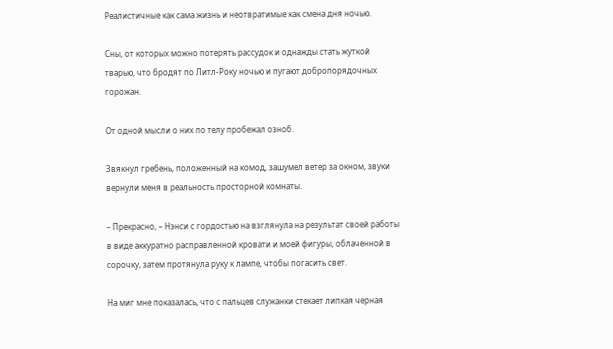Реалистичные как сама жизнь и неотвратимые как смена дня ночью.

Сны, от которых можно потерять рассудок и однажды стать жуткой тварью, что бродят по Литл-Року ночью и пугают добропорядочных горожан.

От одной мысли о них по телу пробежал озноб.

Звякнул гребень, положенный на комод, зашумел ветер за окном, звуки вернули меня в реальность просторной комнаты.

– Прекрасно, – Нэнси с гордостью на взглянула на результат своей работы в виде аккуратно расправленной кровати и моей фигуры, облаченной в сорочку, затем протянула руку к лампе, чтобы погасить свет.

На миг мне показалась, что с пальцев служанки стекает липкая черная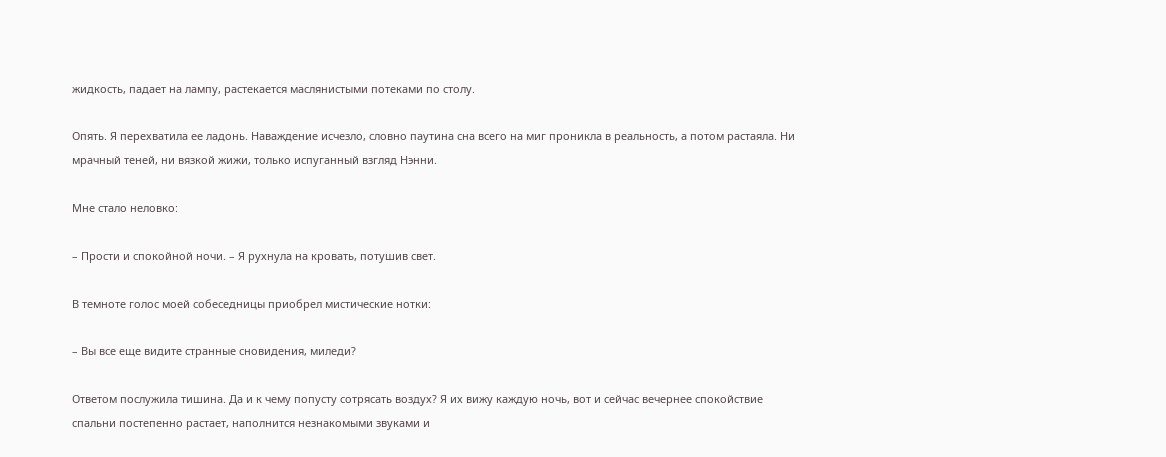жидкость, падает на лампу, растекается маслянистыми потеками по столу.

Опять. Я перехватила ее ладонь. Наваждение исчезло, словно паутина сна всего на миг проникла в реальность, а потом растаяла. Ни мрачный теней, ни вязкой жижи, только испуганный взгляд Нэнни.

Мне стало неловко:

– Прости и спокойной ночи. – Я рухнула на кровать, потушив свет.

В темноте голос моей собеседницы приобрел мистические нотки:

– Вы все еще видите странные сновидения, миледи?

Ответом послужила тишина. Да и к чему попусту сотрясать воздух? Я их вижу каждую ночь, вот и сейчас вечернее спокойствие спальни постепенно растает, наполнится незнакомыми звуками и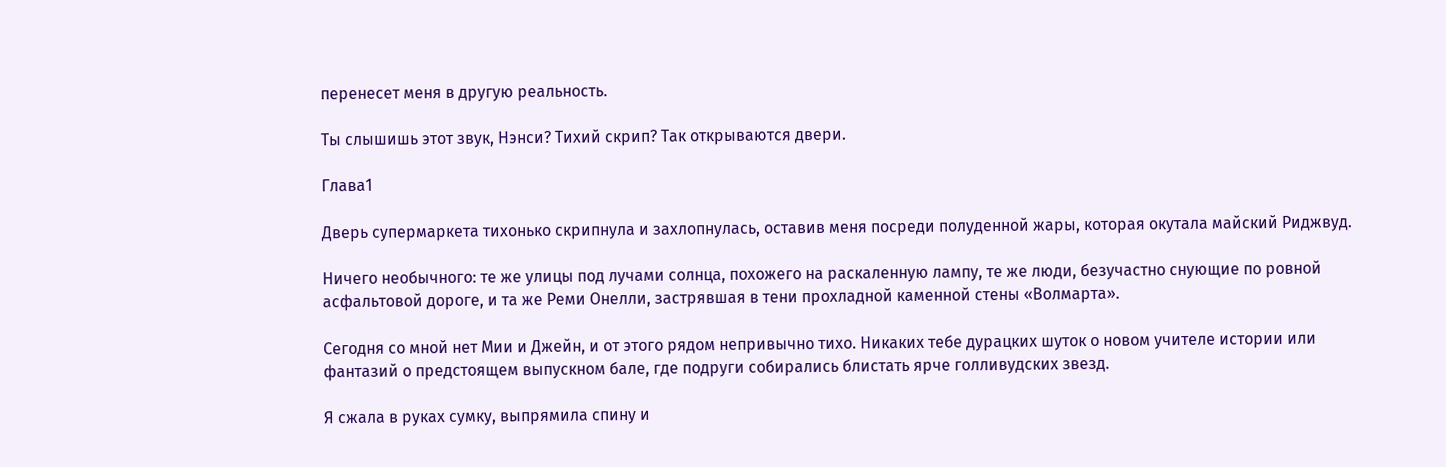перенесет меня в другую реальность.

Ты слышишь этот звук, Нэнси? Тихий скрип? Так открываются двери.

Глава1

Дверь супермаркета тихонько скрипнула и захлопнулась, оставив меня посреди полуденной жары, которая окутала майский Риджвуд.

Ничего необычного: те же улицы под лучами солнца, похожего на раскаленную лампу, те же люди, безучастно снующие по ровной асфальтовой дороге, и та же Реми Онелли, застрявшая в тени прохладной каменной стены «Волмарта».

Сегодня со мной нет Мии и Джейн, и от этого рядом непривычно тихо. Никаких тебе дурацких шуток о новом учителе истории или фантазий о предстоящем выпускном бале, где подруги собирались блистать ярче голливудских звезд.

Я сжала в руках сумку, выпрямила спину и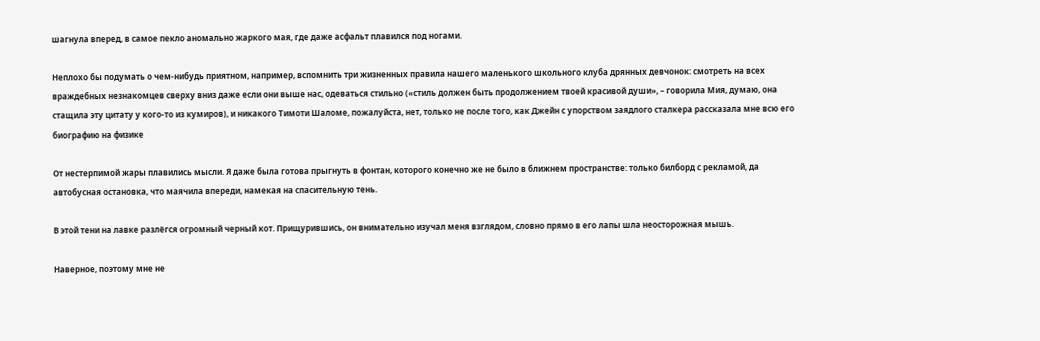шагнула вперед, в самое пекло аномально жаркого мая, где даже асфальт плавился под ногами.

Неплохо бы подумать о чем-нибудь приятном, например, вспомнить три жизненных правила нашего маленького школьного клуба дрянных девчонок: смотреть на всех враждебных незнакомцев сверху вниз даже если они выше нас, одеваться стильно («стиль должен быть продолжением твоей красивой души», – говорила Мия, думаю, она стащила эту цитату у кого-то из кумиров), и никакого Тимоти Шаломе, пожалуйста, нет, только не после того, как Джейн с упорством заядлого сталкера рассказала мне всю его биографию на физике

От нестерпимой жары плавились мысли. Я даже была готова прыгнуть в фонтан, которого конечно же не было в ближнем пространстве: только билборд с рекламой, да автобусная остановка, что маячила впереди, намекая на спасительную тень.

В этой тени на лавке разлёгся огромный черный кот. Прищурившись, он внимательно изучал меня взглядом, словно прямо в его лапы шла неосторожная мышь.

Наверное, поэтому мне не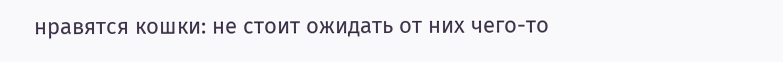нравятся кошки: не стоит ожидать от них чего-то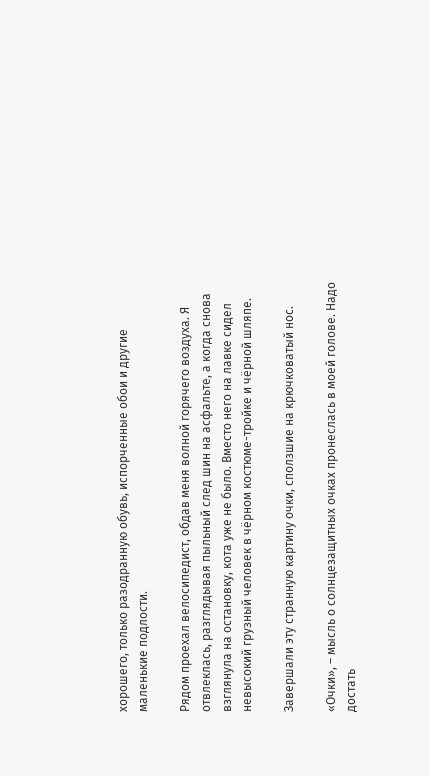хорошего, только разодранную обувь, испорченные обои и другие маленькие подлости.

Рядом проехал велосипедист, обдав меня волной горячего воздуха. Я отвлеклась, разглядывая пыльный след шин на асфальте, а когда снова взглянула на остановку, кота уже не было. Вместо него на лавке сидел невысокий грузный человек в чёрном костюме-тройке и чёрной шляпе.

Завершали эту странную картину очки, сползшие на крючковатый нос.

«Очки», – мысль о солнцезащитных очках пронеслась в моей голове. Надо достать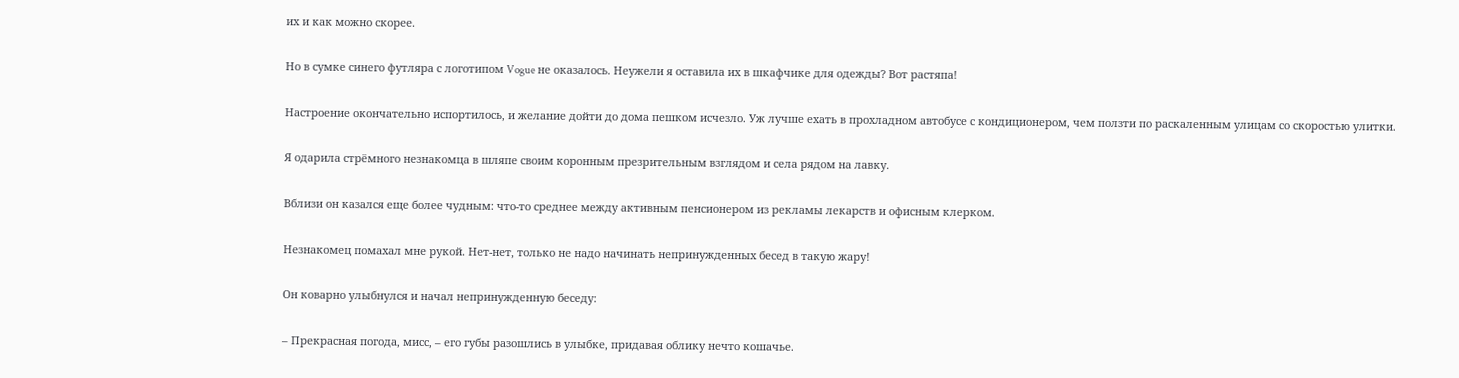их и как можно скорее.

Но в сумке синего футляра с логотипом Vogue не оказалось. Неужели я оставила их в шкафчике для одежды? Вот растяпа!

Настроение окончательно испортилось, и желание дойти до дома пешком исчезло. Уж лучше ехать в прохладном автобусе с кондиционером, чем ползти по раскаленным улицам со скоростью улитки.

Я одарила стрёмного незнакомца в шляпе своим коронным презрительным взглядом и села рядом на лавку.

Вблизи он казался еще более чудным: что-то среднее между активным пенсионером из рекламы лекарств и офисным клерком.

Незнакомец помахал мне рукой. Нет-нет, только не надо начинать непринужденных бесед в такую жару!

Он коварно улыбнулся и начал непринужденную беседу:

– Прекрасная погода, мисс, – его губы разошлись в улыбке, придавая облику нечто кошачье.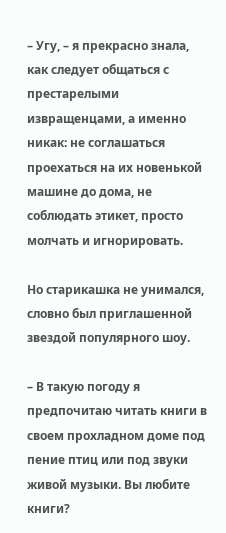– Угу, – я прекрасно знала, как следует общаться с престарелыми извращенцами, а именно никак: не соглашаться проехаться на их новенькой машине до дома, не соблюдать этикет, просто молчать и игнорировать.

Но старикашка не унимался, словно был приглашенной звездой популярного шоу.

– В такую погоду я предпочитаю читать книги в своем прохладном доме под пение птиц или под звуки живой музыки. Вы любите книги?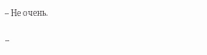– Не очень.

–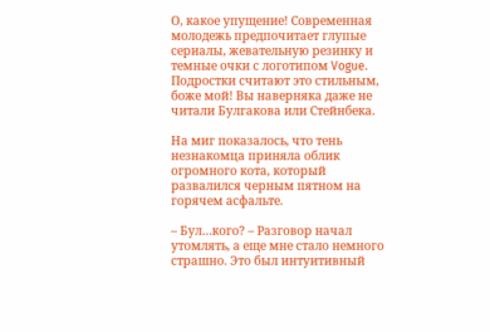О, какое упущение! Современная молодежь предпочитает глупые сериалы, жевательную резинку и темные очки с логотипом Vogue. Подростки считают это стильным, боже мой! Вы наверняка даже не читали Булгакова или Стейнбека.

На миг показалось, что тень незнакомца приняла облик огромного кота, который развалился черным пятном на горячем асфальте.

– Бул…кого? – Разговор начал утомлять, а еще мне стало немного страшно. Это был интуитивный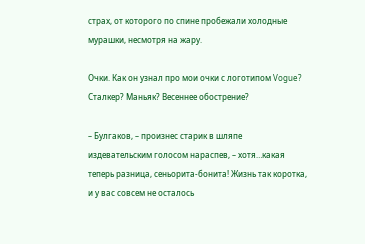страх, от которого по спине пробежали холодные мурашки, несмотря на жару.

Очки. Как он узнал про мои очки с логотипом Vogue? Сталкер? Маньяк? Весеннее обострение?

– Булгаков, – произнес старик в шляпе издевательским голосом нараспев, – хотя…какая теперь разница, сеньорита-бонита! Жизнь так коротка, и у вас совсем не осталось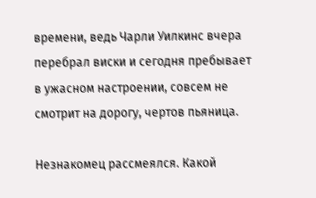времени, ведь Чарли Уилкинс вчера перебрал виски и сегодня пребывает в ужасном настроении, совсем не смотрит на дорогу, чертов пьяница.

Незнакомец рассмеялся. Какой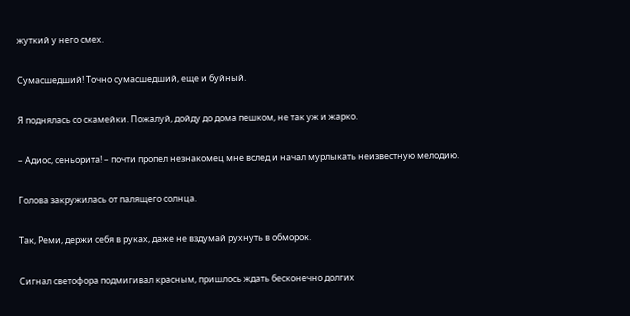жуткий у него смех.

Сумасшедший! Точно сумасшедший, еще и буйный.

Я поднялась со скамейки. Пожалуй, дойду до дома пешком, не так уж и жарко.

– Адиос, сеньорита! – почти пропел незнакомец мне вслед и начал мурлыкать неизвестную мелодию.

Голова закружилась от палящего солнца.

Так, Реми, держи себя в руках, даже не вздумай рухнуть в обморок.

Сигнал светофора подмигивал красным, пришлось ждать бесконечно долгих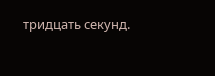тридцать секунд.